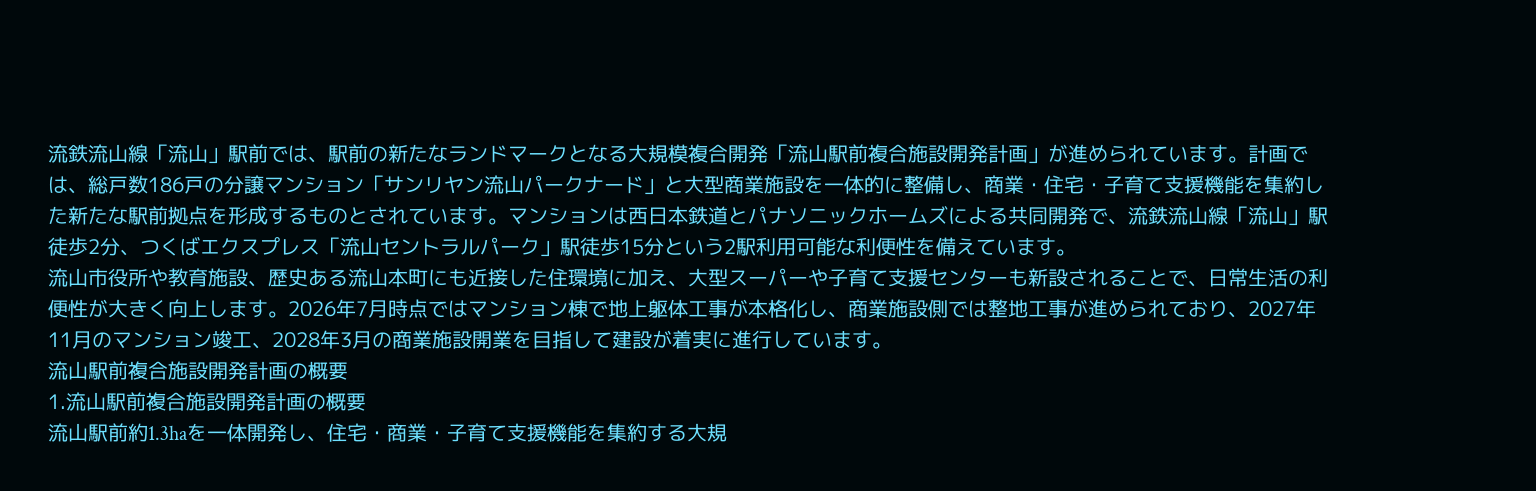流鉄流山線「流山」駅前では、駅前の新たなランドマークとなる大規模複合開発「流山駅前複合施設開発計画」が進められています。計画では、総戸数186戸の分譲マンション「サンリヤン流山パークナード」と大型商業施設を一体的に整備し、商業・住宅・子育て支援機能を集約した新たな駅前拠点を形成するものとされています。マンションは西日本鉄道とパナソニックホームズによる共同開発で、流鉄流山線「流山」駅徒歩2分、つくばエクスプレス「流山セントラルパーク」駅徒歩15分という2駅利用可能な利便性を備えています。
流山市役所や教育施設、歴史ある流山本町にも近接した住環境に加え、大型スーパーや子育て支援センターも新設されることで、日常生活の利便性が大きく向上します。2026年7月時点ではマンション棟で地上躯体工事が本格化し、商業施設側では整地工事が進められており、2027年11月のマンション竣工、2028年3月の商業施設開業を目指して建設が着実に進行しています。
流山駅前複合施設開発計画の概要
1.流山駅前複合施設開発計画の概要
流山駅前約1.3haを一体開発し、住宅・商業・子育て支援機能を集約する大規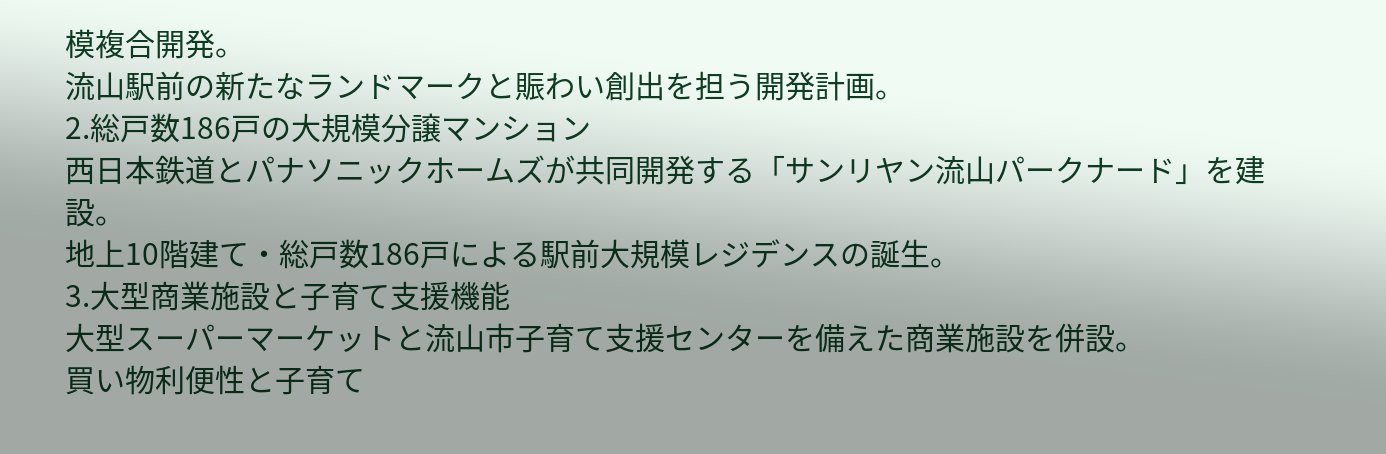模複合開発。
流山駅前の新たなランドマークと賑わい創出を担う開発計画。
2.総戸数186戸の大規模分譲マンション
西日本鉄道とパナソニックホームズが共同開発する「サンリヤン流山パークナード」を建設。
地上10階建て・総戸数186戸による駅前大規模レジデンスの誕生。
3.大型商業施設と子育て支援機能
大型スーパーマーケットと流山市子育て支援センターを備えた商業施設を併設。
買い物利便性と子育て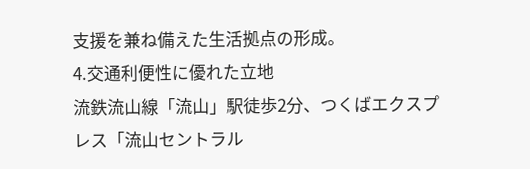支援を兼ね備えた生活拠点の形成。
4.交通利便性に優れた立地
流鉄流山線「流山」駅徒歩2分、つくばエクスプレス「流山セントラル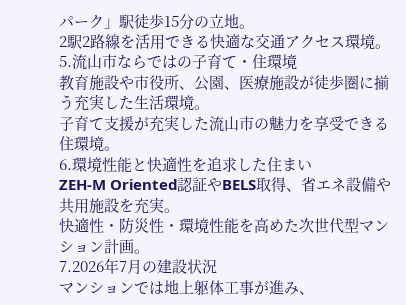パーク」駅徒歩15分の立地。
2駅2路線を活用できる快適な交通アクセス環境。
5.流山市ならではの子育て・住環境
教育施設や市役所、公園、医療施設が徒歩圏に揃う充実した生活環境。
子育て支援が充実した流山市の魅力を享受できる住環境。
6.環境性能と快適性を追求した住まい
ZEH-M Oriented認証やBELS取得、省エネ設備や共用施設を充実。
快適性・防災性・環境性能を高めた次世代型マンション計画。
7.2026年7月の建設状況
マンションでは地上躯体工事が進み、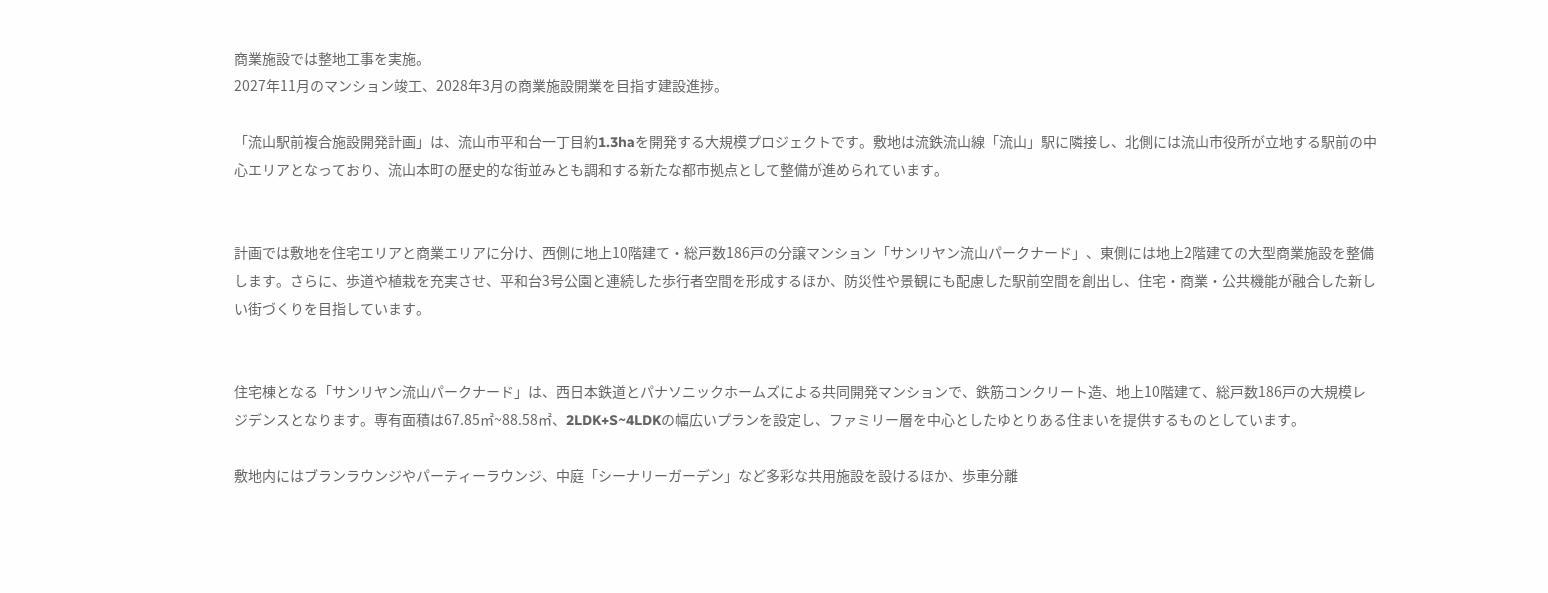商業施設では整地工事を実施。
2027年11月のマンション竣工、2028年3月の商業施設開業を目指す建設進捗。

「流山駅前複合施設開発計画」は、流山市平和台一丁目約1.3haを開発する大規模プロジェクトです。敷地は流鉄流山線「流山」駅に隣接し、北側には流山市役所が立地する駅前の中心エリアとなっており、流山本町の歴史的な街並みとも調和する新たな都市拠点として整備が進められています。


計画では敷地を住宅エリアと商業エリアに分け、西側に地上10階建て・総戸数186戸の分譲マンション「サンリヤン流山パークナード」、東側には地上2階建ての大型商業施設を整備します。さらに、歩道や植栽を充実させ、平和台3号公園と連続した歩行者空間を形成するほか、防災性や景観にも配慮した駅前空間を創出し、住宅・商業・公共機能が融合した新しい街づくりを目指しています。


住宅棟となる「サンリヤン流山パークナード」は、西日本鉄道とパナソニックホームズによる共同開発マンションで、鉄筋コンクリート造、地上10階建て、総戸数186戸の大規模レジデンスとなります。専有面積は67.85㎡~88.58㎡、2LDK+S~4LDKの幅広いプランを設定し、ファミリー層を中心としたゆとりある住まいを提供するものとしています。

敷地内にはブランラウンジやパーティーラウンジ、中庭「シーナリーガーデン」など多彩な共用施設を設けるほか、歩車分離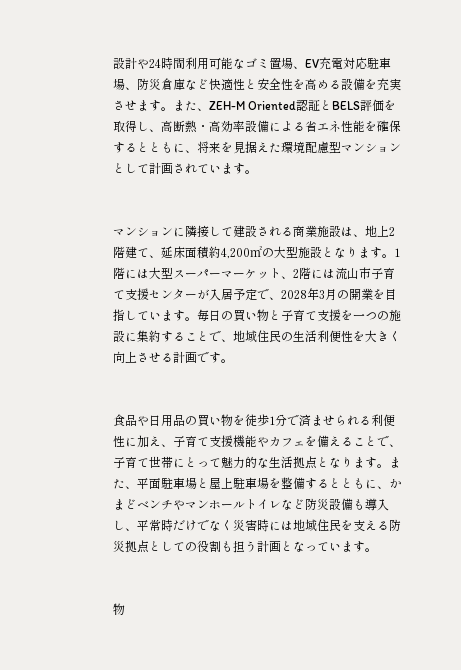設計や24時間利用可能なゴミ置場、EV充電対応駐車場、防災倉庫など快適性と安全性を高める設備を充実させます。また、ZEH-M Oriented認証とBELS評価を取得し、高断熱・高効率設備による省エネ性能を確保するとともに、将来を見据えた環境配慮型マンションとして計画されています。


マンションに隣接して建設される商業施設は、地上2階建て、延床面積約4,200㎡の大型施設となります。1階には大型スーパーマーケット、2階には流山市子育て支援センターが入居予定で、2028年3月の開業を目指しています。毎日の買い物と子育て支援を一つの施設に集約することで、地域住民の生活利便性を大きく向上させる計画です。


食品や日用品の買い物を徒歩1分で済ませられる利便性に加え、子育て支援機能やカフェを備えることで、子育て世帯にとって魅力的な生活拠点となります。また、平面駐車場と屋上駐車場を整備するとともに、かまどベンチやマンホールトイレなど防災設備も導入し、平常時だけでなく災害時には地域住民を支える防災拠点としての役割も担う計画となっています。


物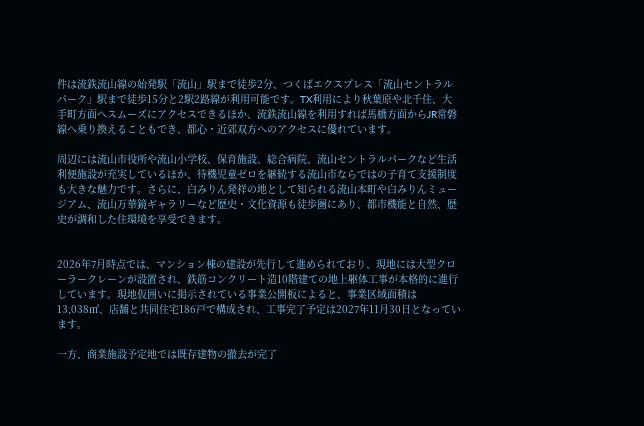件は流鉄流山線の始発駅「流山」駅まで徒歩2分、つくばエクスプレス「流山セントラルパーク」駅まで徒歩15分と2駅2路線が利用可能です。TX利用により秋葉原や北千住、大手町方面へスムーズにアクセスできるほか、流鉄流山線を利用すれば馬橋方面からJR常磐線へ乗り換えることもでき、都心・近郊双方へのアクセスに優れています。

周辺には流山市役所や流山小学校、保育施設、総合病院、流山セントラルパークなど生活利便施設が充実しているほか、待機児童ゼロを継続する流山市ならではの子育て支援制度も大きな魅力です。さらに、白みりん発祥の地として知られる流山本町や白みりんミュージアム、流山万華鏡ギャラリーなど歴史・文化資源も徒歩圏にあり、都市機能と自然、歴史が調和した住環境を享受できます。


2026年7月時点では、マンション棟の建設が先行して進められており、現地には大型クローラークレーンが設置され、鉄筋コンクリート造10階建ての地上躯体工事が本格的に進行しています。現地仮囲いに掲示されている事業公開板によると、事業区域面積は13,038㎡、店舗と共同住宅186戸で構成され、工事完了予定は2027年11月30日となっています。

一方、商業施設予定地では既存建物の撤去が完了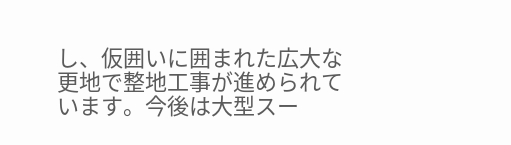し、仮囲いに囲まれた広大な更地で整地工事が進められています。今後は大型スー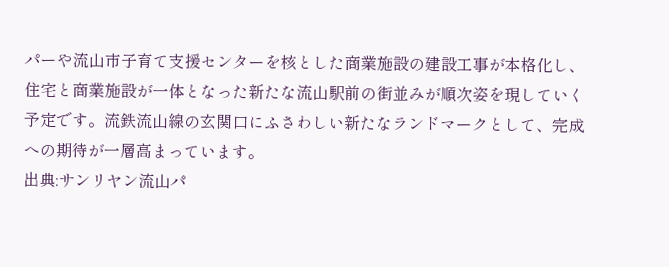パーや流山市子育て支援センターを核とした商業施設の建設工事が本格化し、住宅と商業施設が一体となった新たな流山駅前の街並みが順次姿を現していく予定です。流鉄流山線の玄関口にふさわしい新たなランドマークとして、完成への期待が一層高まっています。
出典:サンリヤン流山パ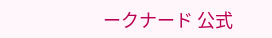ークナード 公式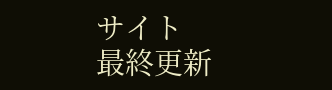サイト
最終更新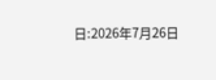日:2026年7月26日